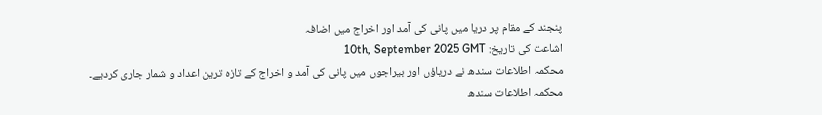پنجند کے مقام پر دریا میں پانی کی آمد اور اخراج میں اضافہ
اشاعت کی تاریخ: 10th, September 2025 GMT
محکمہ اطلاعات سندھ نے دریاؤں اور بیراجوں میں پانی کی آمد و اخراج کے تازہ ترین اعداد و شمار جاری کردیے۔
محکمہ اطلاعات سندھ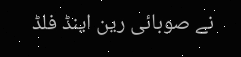نے صوبائی رین اینڈ فلڈ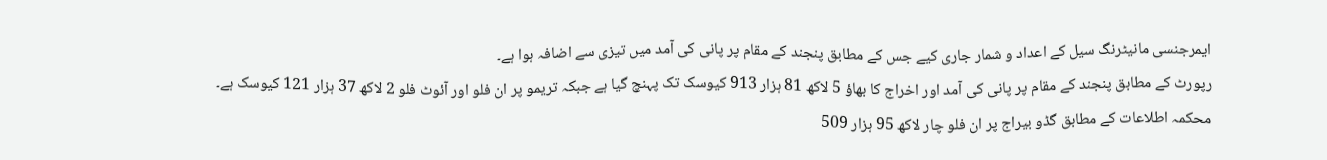ایمرجنسی مانیٹرنگ سیل کے اعداد و شمار جاری کیے جس کے مطابق پنجند کے مقام پر پانی کی آمد میں تیزی سے اضافہ ہوا ہے۔
رپورٹ کے مطابق پنجند کے مقام پر پانی کی آمد اور اخراج کا بھاؤ 5 لاکھ 81 ہزار 913 کیوسک تک پہنچ گیا ہے جبکہ تریمو پر ان فلو اور آئوٹ فلو 2 لاکھ 37 ہزار 121 کیوسک ہے۔
محکمہ اطلاعات کے مطابق گڈو بیراج پر ان فلو چار لاکھ 95 ہزار 509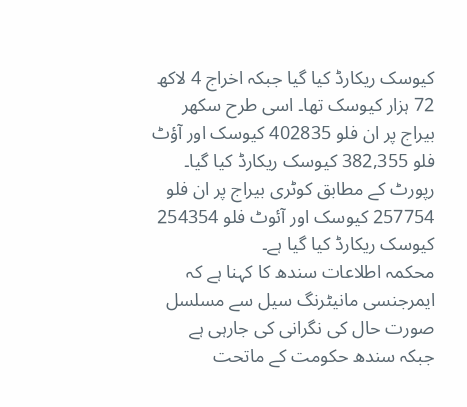کیوسک ریکارڈ کیا گیا جبکہ اخراج 4 لاکھ 72 ہزار کیوسک تھا۔ اسی طرح سکھر بیراج پر ان فلو 402835 کیوسک اور آؤٹ فلو 382,355 کیوسک ریکارڈ کیا گیا۔
رپورٹ کے مطابق کوٹری بیراج پر ان فلو 257754 کیوسک اور آئوٹ فلو 254354 کیوسک ریکارڈ کیا گیا ہے۔
محکمہ اطلاعات سندھ کا کہنا ہے کہ ایمرجنسی مانیٹرنگ سیل سے مسلسل صورت حال کی نگرانی کی جارہی ہے جبکہ سندھ حکومت کے ماتحت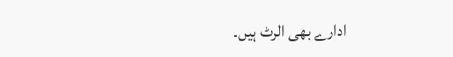ادارے بھی الرٹ ہیں۔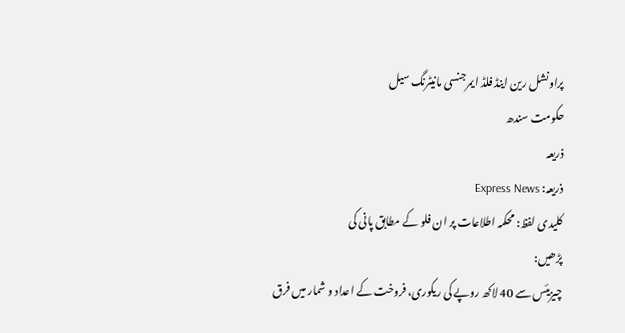پراونشل رین اینڈ فلڈ ایمرجنسی مانیٹرنگ سیل
حکومت سندھ
ذریعہ
ذریعہ: Express News
کلیدی لفظ: محکمہ اطلاعات پر ان فلو کے مطابق پانی کی
پڑھیں:
چیزیئس سے 40 لاکھ روپے کی ریکوری، فروخت کے اعداد و شمار میں فرق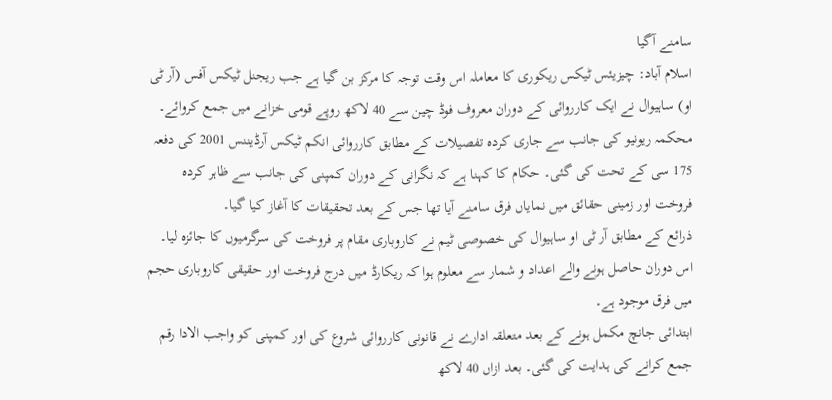سامنے آگیا
اسلام آباد: چیزیئس ٹیکس ریکوری کا معاملہ اس وقت توجہ کا مرکز بن گیا ہے جب ریجنل ٹیکس آفس (آر ٹی او) ساہیوال نے ایک کارروائی کے دوران معروف فوڈ چین سے 40 لاکھ روپے قومی خزانے میں جمع کروائے۔
محکمہ ریونیو کی جانب سے جاری کردہ تفصیلات کے مطابق کارروائی انکم ٹیکس آرڈیننس 2001 کی دفعہ 175 سی کے تحت کی گئی۔ حکام کا کہنا ہے کہ نگرانی کے دوران کمپنی کی جانب سے ظاہر کردہ فروخت اور زمینی حقائق میں نمایاں فرق سامنے آیا تھا جس کے بعد تحقیقات کا آغاز کیا گیا۔
ذرائع کے مطابق آر ٹی او ساہیوال کی خصوصی ٹیم نے کاروباری مقام پر فروخت کی سرگرمیوں کا جائزہ لیا۔ اس دوران حاصل ہونے والے اعداد و شمار سے معلوم ہوا کہ ریکارڈ میں درج فروخت اور حقیقی کاروباری حجم میں فرق موجود ہے۔
ابتدائی جانچ مکمل ہونے کے بعد متعلقہ ادارے نے قانونی کارروائی شروع کی اور کمپنی کو واجب الادا رقم جمع کرانے کی ہدایت کی گئی۔ بعد ازاں 40 لاکھ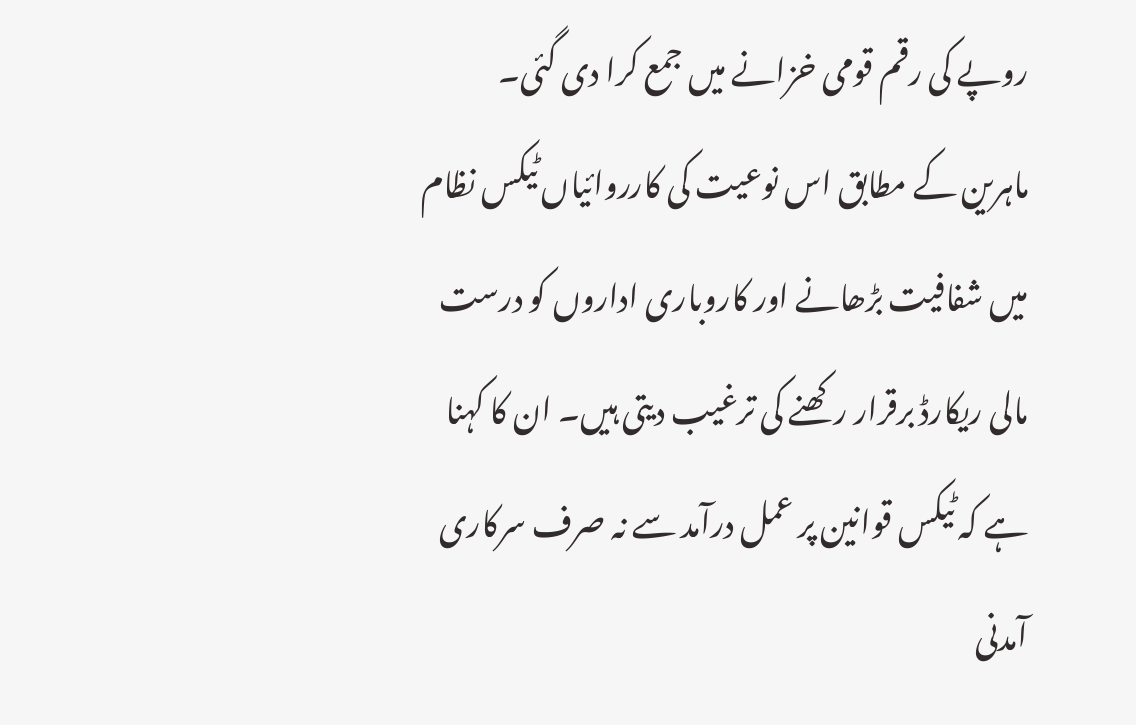روپے کی رقم قومی خزانے میں جمع کرا دی گئی۔
ماہرین کے مطابق اس نوعیت کی کارروائیاں ٹیکس نظام میں شفافیت بڑھانے اور کاروباری اداروں کو درست مالی ریکارڈ برقرار رکھنے کی ترغیب دیتی ہیں۔ ان کا کہنا ہے کہ ٹیکس قوانین پر عمل درآمد سے نہ صرف سرکاری آمدنی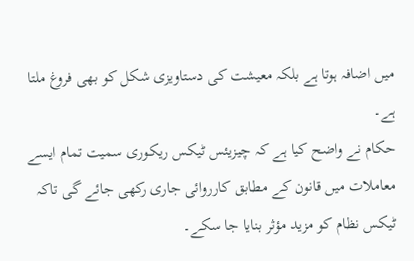میں اضافہ ہوتا ہے بلکہ معیشت کی دستاویزی شکل کو بھی فروغ ملتا ہے۔
حکام نے واضح کیا ہے کہ چیزیئس ٹیکس ریکوری سمیت تمام ایسے معاملات میں قانون کے مطابق کارروائی جاری رکھی جائے گی تاکہ ٹیکس نظام کو مزید مؤثر بنایا جا سکے۔